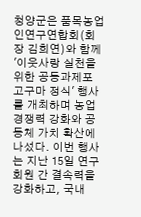청양군은 품목농업인연구연합회(회장 김희연)와 함께 '이웃사랑 실천을 위한 공동과제포 고구마 정식' 행사를 개최하며 농업 경쟁력 강화와 공동체 가치 확산에 나섰다. 이번 행사는 지난 15일 연구회원 간 결속력을 강화하고, 국내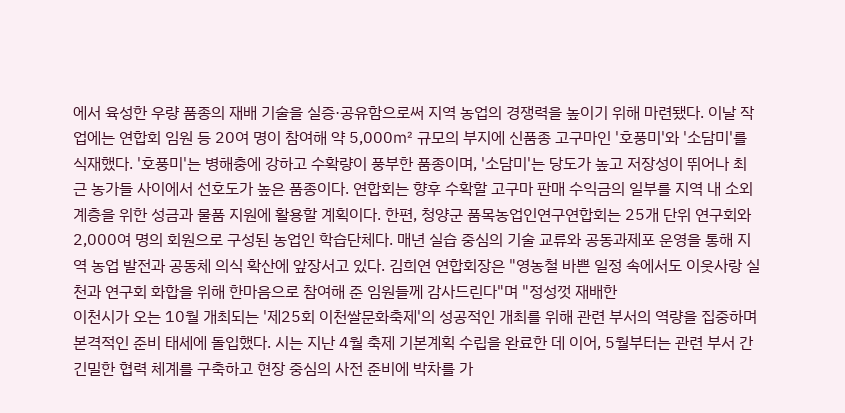에서 육성한 우량 품종의 재배 기술을 실증·공유함으로써 지역 농업의 경쟁력을 높이기 위해 마련됐다. 이날 작업에는 연합회 임원 등 20여 명이 참여해 약 5,000㎡ 규모의 부지에 신품종 고구마인 '호풍미'와 '소담미'를 식재했다. '호풍미'는 병해충에 강하고 수확량이 풍부한 품종이며, '소담미'는 당도가 높고 저장성이 뛰어나 최근 농가들 사이에서 선호도가 높은 품종이다. 연합회는 향후 수확할 고구마 판매 수익금의 일부를 지역 내 소외계층을 위한 성금과 물품 지원에 활용할 계획이다. 한편, 청양군 품목농업인연구연합회는 25개 단위 연구회와 2,000여 명의 회원으로 구성된 농업인 학습단체다. 매년 실습 중심의 기술 교류와 공동과제포 운영을 통해 지역 농업 발전과 공동체 의식 확산에 앞장서고 있다. 김희연 연합회장은 "영농철 바쁜 일정 속에서도 이웃사랑 실천과 연구회 화합을 위해 한마음으로 참여해 준 임원들께 감사드린다"며 "정성껏 재배한
이천시가 오는 10월 개최되는 '제25회 이천쌀문화축제'의 성공적인 개최를 위해 관련 부서의 역량을 집중하며 본격적인 준비 태세에 돌입했다. 시는 지난 4월 축제 기본계획 수립을 완료한 데 이어, 5월부터는 관련 부서 간 긴밀한 협력 체계를 구축하고 현장 중심의 사전 준비에 박차를 가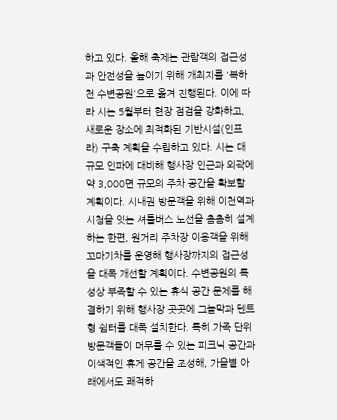하고 있다. 올해 축제는 관람객의 접근성과 안전성을 높이기 위해 개최지를 '복하천 수변공원'으로 옮겨 진행된다. 이에 따라 시는 5월부터 현장 점검을 강화하고, 새로운 장소에 최적화된 기반시설(인프라) 구축 계획을 수립하고 있다. 시는 대규모 인파에 대비해 행사장 인근과 외곽에 약 3,000면 규모의 주차 공간을 확보할 계획이다. 시내권 방문객을 위해 이천역과 시청을 잇는 셔틀버스 노선을 촘촘히 설계하는 한편, 원거리 주차장 이용객을 위해 꼬마기차를 운영해 행사장까지의 접근성을 대폭 개선할 계획이다. 수변공원의 특성상 부족할 수 있는 휴식 공간 문제를 해결하기 위해 행사장 곳곳에 그늘막과 텐트형 쉼터를 대폭 설치한다. 특히 가족 단위 방문객들이 머무를 수 있는 피크닉 공간과 이색적인 휴게 공간을 조성해, 가을볕 아래에서도 쾌적하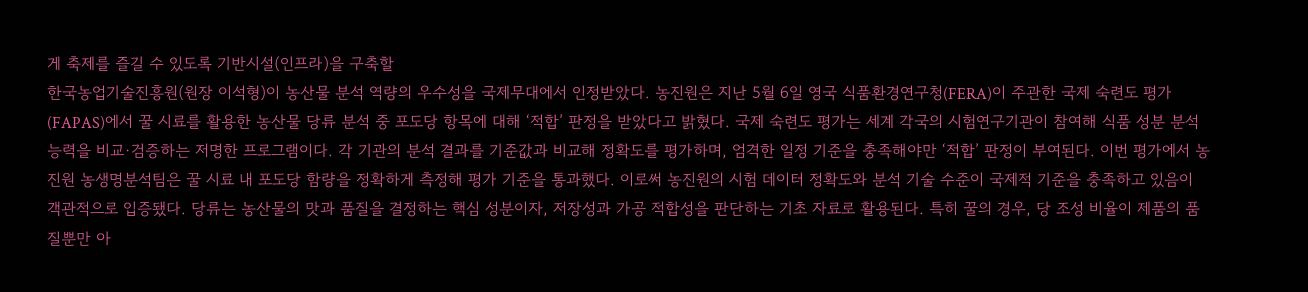게 축제를 즐길 수 있도록 기반시설(인프라)을 구축할
한국농업기술진흥원(원장 이석형)이 농산물 분석 역량의 우수성을 국제무대에서 인정받았다. 농진원은 지난 5월 6일 영국 식품환경연구청(FERA)이 주관한 국제 숙련도 평가(FAPAS)에서 꿀 시료를 활용한 농산물 당류 분석 중 포도당 항목에 대해 ‘적합’ 판정을 받았다고 밝혔다. 국제 숙련도 평가는 세계 각국의 시험연구기관이 참여해 식품 성분 분석 능력을 비교·검증하는 저명한 프로그램이다. 각 기관의 분석 결과를 기준값과 비교해 정확도를 평가하며, 엄격한 일정 기준을 충족해야만 ‘적합’ 판정이 부여된다. 이번 평가에서 농진원 농생명분석팀은 꿀 시료 내 포도당 함량을 정확하게 측정해 평가 기준을 통과했다. 이로써 농진원의 시험 데이터 정확도와 분석 기술 수준이 국제적 기준을 충족하고 있음이 객관적으로 입증됐다. 당류는 농산물의 맛과 품질을 결정하는 핵심 성분이자, 저장성과 가공 적합성을 판단하는 기초 자료로 활용된다. 특히 꿀의 경우, 당 조성 비율이 제품의 품질뿐만 아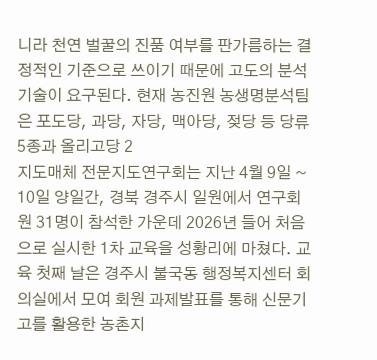니라 천연 벌꿀의 진품 여부를 판가름하는 결정적인 기준으로 쓰이기 때문에 고도의 분석 기술이 요구된다. 현재 농진원 농생명분석팀은 포도당, 과당, 자당, 맥아당, 젖당 등 당류 5종과 올리고당 2
지도매체 전문지도연구회는 지난 4월 9일 ~ 10일 양일간, 경북 경주시 일원에서 연구회원 31명이 참석한 가운데 2026년 들어 처음으로 실시한 1차 교육을 성황리에 마쳤다. 교육 첫째 날은 경주시 불국동 행정복지센터 회의실에서 모여 회원 과제발표를 통해 신문기고를 활용한 농촌지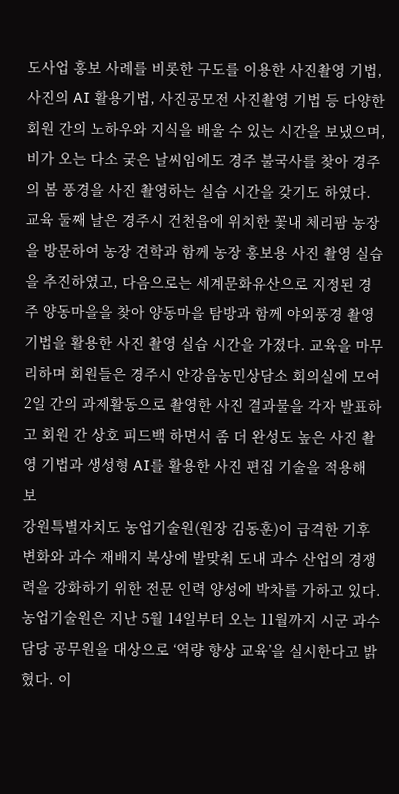도사업 홍보 사례를 비롯한 구도를 이용한 사진촬영 기법, 사진의 AI 활용기법, 사진공모전 사진촬영 기법 등 다양한 회원 간의 노하우와 지식을 배울 수 있는 시간을 보냈으며, 비가 오는 다소 궂은 날씨임에도 경주 불국사를 찾아 경주의 봄 풍경을 사진 촬영하는 실습 시간을 갖기도 하였다. 교육 둘째 날은 경주시 건천읍에 위치한 꽃내 체리팜 농장을 방문하여 농장 견학과 함께 농장 홍보용 사진 촬영 실습을 추진하였고, 다음으로는 세계문화유산으로 지정된 경주 양동마을을 찾아 양동마을 탐방과 함께 야외풍경 촬영 기법을 활용한 사진 촬영 실습 시간을 가졌다. 교육을 마무리하며 회원들은 경주시 안강읍농민상담소 회의실에 모여 2일 간의 과제활동으로 촬영한 사진 결과물을 각자 발표하고 회원 간 상호 피드백 하면서 좀 더 완성도 높은 사진 촬영 기법과 생성형 AI를 활용한 사진 편집 기술을 적용해 보
강원특별자치도 농업기술원(원장 김동훈)이 급격한 기후 변화와 과수 재배지 북상에 발맞춰 도내 과수 산업의 경쟁력을 강화하기 위한 전문 인력 양성에 박차를 가하고 있다. 농업기술원은 지난 5월 14일부터 오는 11월까지 시군 과수 담당 공무원을 대상으로 ‘역량 향상 교육’을 실시한다고 밝혔다. 이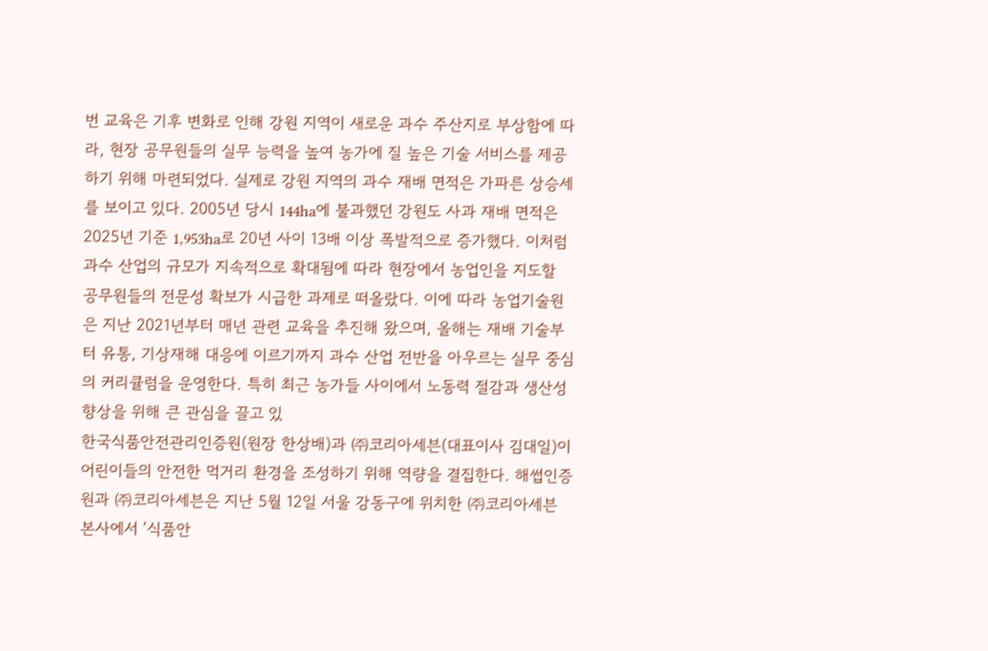번 교육은 기후 변화로 인해 강원 지역이 새로운 과수 주산지로 부상함에 따라, 현장 공무원들의 실무 능력을 높여 농가에 질 높은 기술 서비스를 제공하기 위해 마련되었다. 실제로 강원 지역의 과수 재배 면적은 가파른 상승세를 보이고 있다. 2005년 당시 144ha에 불과했던 강원도 사과 재배 면적은 2025년 기준 1,953ha로 20년 사이 13배 이상 폭발적으로 증가했다. 이처럼 과수 산업의 규모가 지속적으로 확대됨에 따라 현장에서 농업인을 지도할 공무원들의 전문성 확보가 시급한 과제로 떠올랐다. 이에 따라 농업기술원은 지난 2021년부터 매년 관련 교육을 추진해 왔으며, 올해는 재배 기술부터 유통, 기상재해 대응에 이르기까지 과수 산업 전반을 아우르는 실무 중심의 커리큘럼을 운영한다. 특히 최근 농가들 사이에서 노동력 절감과 생산성 향상을 위해 큰 관심을 끌고 있
한국식품안전관리인증원(원장 한상배)과 ㈜코리아세븐(대표이사 김대일)이 어린이들의 안전한 먹거리 환경을 조성하기 위해 역량을 결집한다. 해썹인증원과 ㈜코리아세븐은 지난 5월 12일 서울 강동구에 위치한 ㈜코리아세븐 본사에서 ‘식품안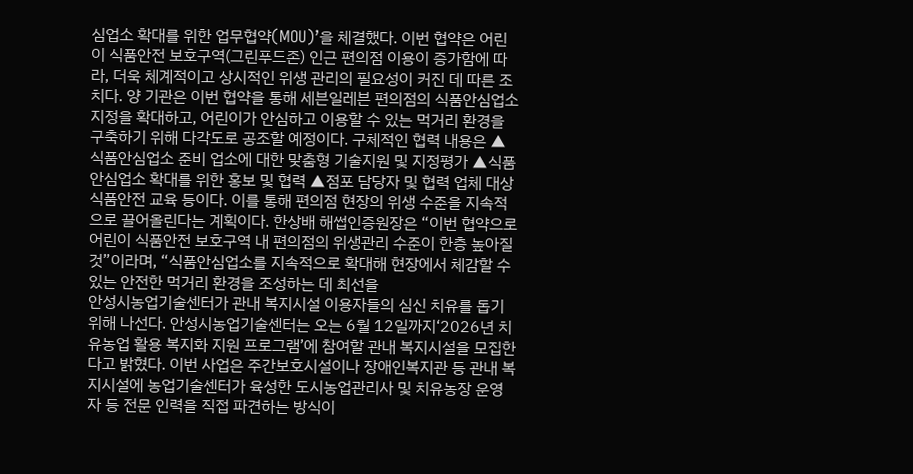심업소 확대를 위한 업무협약(MOU)’을 체결했다. 이번 협약은 어린이 식품안전 보호구역(그린푸드존) 인근 편의점 이용이 증가함에 따라, 더욱 체계적이고 상시적인 위생 관리의 필요성이 커진 데 따른 조치다. 양 기관은 이번 협약을 통해 세븐일레븐 편의점의 식품안심업소 지정을 확대하고, 어린이가 안심하고 이용할 수 있는 먹거리 환경을 구축하기 위해 다각도로 공조할 예정이다. 구체적인 협력 내용은 ▲식품안심업소 준비 업소에 대한 맞춤형 기술지원 및 지정평가 ▲식품안심업소 확대를 위한 홍보 및 협력 ▲점포 담당자 및 협력 업체 대상 식품안전 교육 등이다. 이를 통해 편의점 현장의 위생 수준을 지속적으로 끌어올린다는 계획이다. 한상배 해썹인증원장은 “이번 협약으로 어린이 식품안전 보호구역 내 편의점의 위생관리 수준이 한층 높아질 것”이라며, “식품안심업소를 지속적으로 확대해 현장에서 체감할 수 있는 안전한 먹거리 환경을 조성하는 데 최선을
안성시농업기술센터가 관내 복지시설 이용자들의 심신 치유를 돕기 위해 나선다. 안성시농업기술센터는 오는 6월 12일까지‘2026년 치유농업 활용 복지화 지원 프로그램’에 참여할 관내 복지시설을 모집한다고 밝혔다. 이번 사업은 주간보호시설이나 장애인복지관 등 관내 복지시설에 농업기술센터가 육성한 도시농업관리사 및 치유농장 운영자 등 전문 인력을 직접 파견하는 방식이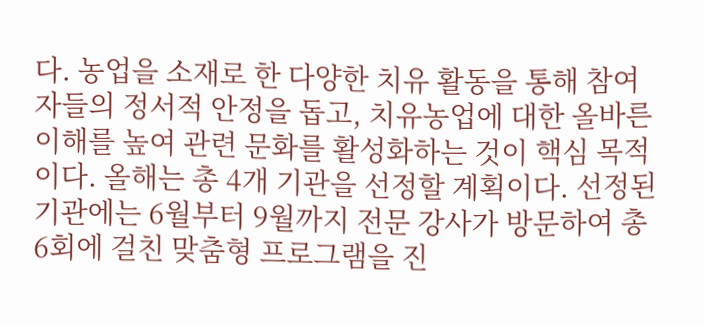다. 농업을 소재로 한 다양한 치유 활동을 통해 참여자들의 정서적 안정을 돕고, 치유농업에 대한 올바른 이해를 높여 관련 문화를 활성화하는 것이 핵심 목적이다. 올해는 총 4개 기관을 선정할 계획이다. 선정된 기관에는 6월부터 9월까지 전문 강사가 방문하여 총 6회에 걸친 맞춤형 프로그램을 진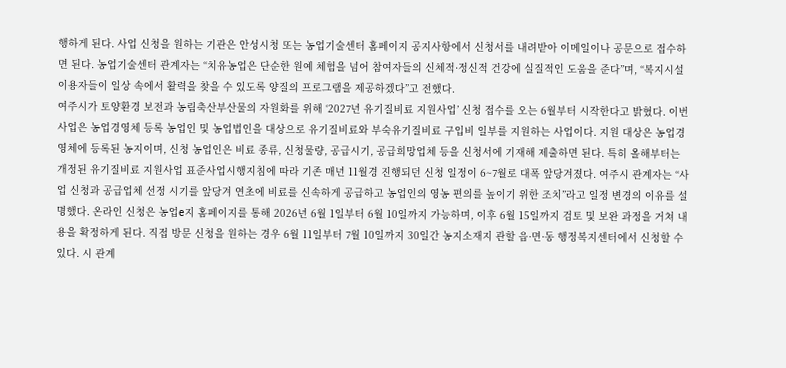행하게 된다. 사업 신청을 원하는 기관은 안성시청 또는 농업기술센터 홈페이지 공지사항에서 신청서를 내려받아 이메일이나 공문으로 접수하면 된다. 농업기술센터 관계자는 “치유농업은 단순한 원예 체험을 넘어 참여자들의 신체적·정신적 건강에 실질적인 도움을 준다”며, “복지시설 이용자들이 일상 속에서 활력을 찾을 수 있도록 양질의 프로그램을 제공하겠다”고 전했다.
여주시가 토양환경 보전과 농림축산부산물의 자원화를 위해 ‘2027년 유기질비료 지원사업’ 신청 접수를 오는 6월부터 시작한다고 밝혔다. 이번 사업은 농업경영체 등록 농업인 및 농업법인을 대상으로 유기질비료와 부숙유기질비료 구입비 일부를 지원하는 사업이다. 지원 대상은 농업경영체에 등록된 농지이며, 신청 농업인은 비료 종류, 신청물량, 공급시기, 공급희망업체 등을 신청서에 기재해 제출하면 된다. 특히 올해부터는 개정된 유기질비료 지원사업 표준사업시행지침에 따라 기존 매년 11월경 진행되던 신청 일정이 6~7월로 대폭 앞당겨졌다. 여주시 관계자는 “사업 신청과 공급업체 선정 시기를 앞당겨 연초에 비료를 신속하게 공급하고 농업인의 영농 편의를 높이기 위한 조치”라고 일정 변경의 이유를 설명했다. 온라인 신청은 농업e지 홈페이지를 통해 2026년 6월 1일부터 6월 10일까지 가능하며, 이후 6월 15일까지 검토 및 보완 과정을 거쳐 내용을 확정하게 된다. 직접 방문 신청을 원하는 경우 6월 11일부터 7월 10일까지 30일간 농지소재지 관할 읍·면·동 행정복지센터에서 신청할 수 있다. 시 관계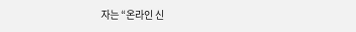자는 “온라인 신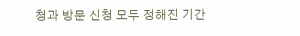청과 방문 신청 모두 정해진 기간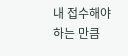내 접수해야 하는 만큼